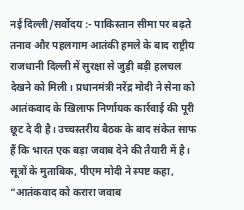नई दिल्ली/सर्वोदय :- पाकिस्तान सीमा पर बढ़ते तनाव और पहलगाम आतंकी हमले के बाद राष्ट्रीय राजधानी दिल्ली में सुरक्षा से जुड़ी बड़ी हलचल देखने को मिली। प्रधानमंत्री नरेंद्र मोदी ने सेना को आतंकवाद के खिलाफ निर्णायक कार्रवाई की पूरी छूट दे दी है। उच्चस्तरीय बैठक के बाद संकेत साफ हैं कि भारत एक बड़ा जवाब देने की तैयारी में है।
सूत्रों के मुताबिक, पीएम मोदी ने स्पष्ट कहा, “आतंकवाद को करारा जवाब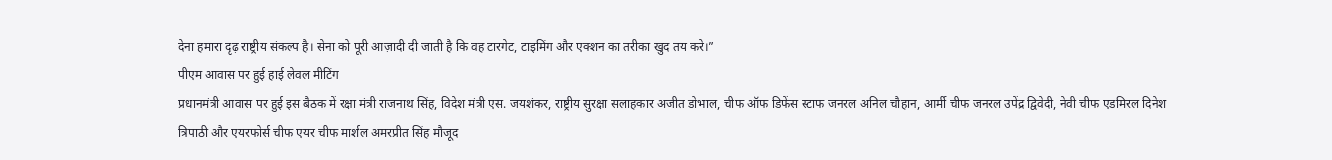देना हमारा दृढ़ राष्ट्रीय संकल्प है। सेना को पूरी आज़ादी दी जाती है कि वह टारगेट, टाइमिंग और एक्शन का तरीका खुद तय करे।”
पीएम आवास पर हुई हाई लेवल मीटिंग
प्रधानमंत्री आवास पर हुई इस बैठक में रक्षा मंत्री राजनाथ सिंह, विदेश मंत्री एस. जयशंकर, राष्ट्रीय सुरक्षा सलाहकार अजीत डोभाल, चीफ ऑफ डिफेंस स्टाफ जनरल अनिल चौहान, आर्मी चीफ जनरल उपेंद्र द्विवेदी, नेवी चीफ एडमिरल दिनेश त्रिपाठी और एयरफोर्स चीफ एयर चीफ मार्शल अमरप्रीत सिंह मौजूद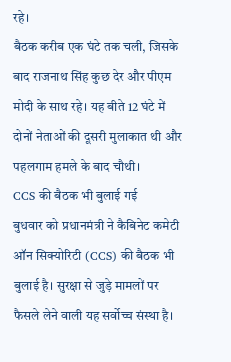रहे।
बैठक करीब एक घंटे तक चली, जिसके बाद राजनाथ सिंह कुछ देर और पीएम मोदी के साथ रहे। यह बीते 12 घंटे में दोनों नेताओं की दूसरी मुलाकात थी और पहलगाम हमले के बाद चौथी।
CCS की बैठक भी बुलाई गई
बुधवार को प्रधानमंत्री ने कैबिनेट कमेटी ऑन सिक्योरिटी (CCS) की बैठक भी बुलाई है। सुरक्षा से जुड़े मामलों पर फैसले लेने वाली यह सर्वोच्च संस्था है।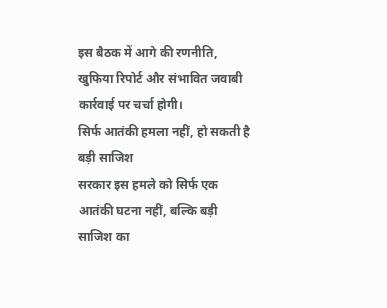इस बैठक में आगे की रणनीति, खुफिया रिपोर्ट और संभावित जवाबी कार्रवाई पर चर्चा होगी।
सिर्फ आतंकी हमला नहीं, हो सकती है बड़ी साजिश
सरकार इस हमले को सिर्फ एक आतंकी घटना नहीं, बल्कि बड़ी साजिश का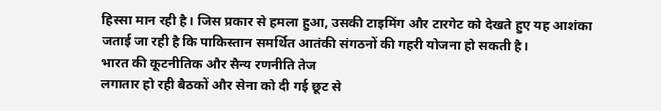हिस्सा मान रही है। जिस प्रकार से हमला हुआ, उसकी टाइमिंग और टारगेट को देखते हुए यह आशंका जताई जा रही है कि पाकिस्तान समर्थित आतंकी संगठनों की गहरी योजना हो सकती है।
भारत की कूटनीतिक और सैन्य रणनीति तेज
लगातार हो रही बैठकों और सेना को दी गई छूट से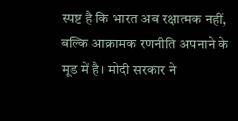स्पष्ट है कि भारत अब रक्षात्मक नहीं, बल्कि आक्रामक रणनीति अपनाने के मूड में है। मोदी सरकार ने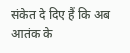संकेत दे दिए हैं कि अब आतंक के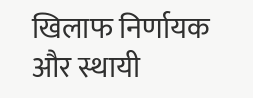खिलाफ निर्णायक और स्थायी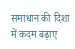समाधान की दिशा में कदम बढ़ाए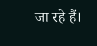जा रहे हैं।